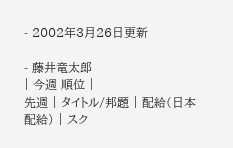- 2002年3月26日更新

- 藤井竜太郎
| 今週 順位 |
先週 | タイトル/邦題 | 配給(日本配給) | スク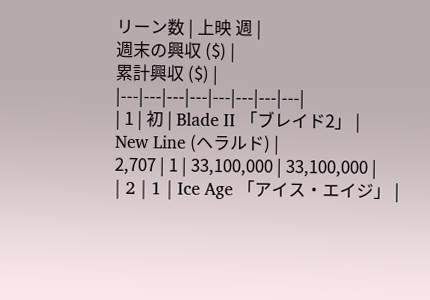リーン数 | 上映 週 |
週末の興収 ($) |
累計興収 ($) |
|---|---|---|---|---|---|---|---|
| 1 | 初 | Blade II 「ブレイド2」 |
New Line (ヘラルド) |
2,707 | 1 | 33,100,000 | 33,100,000 |
| 2 | 1 | Ice Age 「アイス・エイジ」 |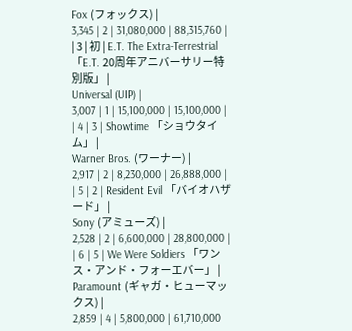Fox (フォックス) |
3,345 | 2 | 31,080,000 | 88,315,760 |
| 3 | 初 | E.T. The Extra-Terrestrial 「E.T. 20周年アニバーサリー特別版」 |
Universal (UIP) |
3,007 | 1 | 15,100,000 | 15,100,000 |
| 4 | 3 | Showtime 「ショウタイム」 |
Warner Bros. (ワーナー) |
2,917 | 2 | 8,230,000 | 26,888,000 |
| 5 | 2 | Resident Evil 「バイオハザード」 |
Sony (アミューズ) |
2,528 | 2 | 6,600,000 | 28,800,000 |
| 6 | 5 | We Were Soldiers 「ワンス・アンド・フォーエバー」 |
Paramount (ギャガ・ヒューマックス) |
2,859 | 4 | 5,800,000 | 61,710,000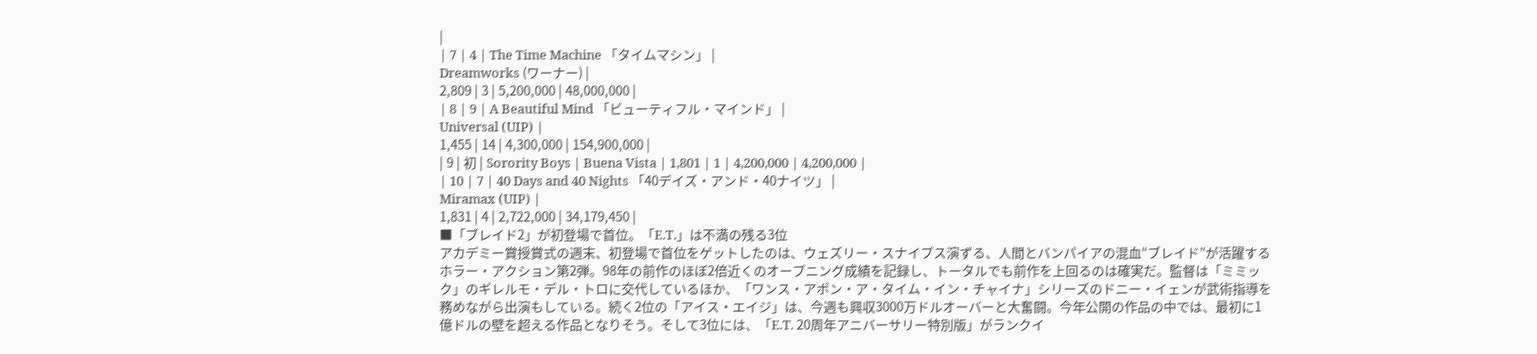|
| 7 | 4 | The Time Machine 「タイムマシン」 |
Dreamworks (ワーナー) |
2,809 | 3 | 5,200,000 | 48,000,000 |
| 8 | 9 | A Beautiful Mind 「ビューティフル・マインド」 |
Universal (UIP) |
1,455 | 14 | 4,300,000 | 154,900,000 |
| 9 | 初 | Sorority Boys | Buena Vista | 1,801 | 1 | 4,200,000 | 4,200,000 |
| 10 | 7 | 40 Days and 40 Nights 「40デイズ・アンド・40ナイツ」 |
Miramax (UIP) |
1,831 | 4 | 2,722,000 | 34,179,450 |
■「ブレイド2」が初登場で首位。「E.T.」は不満の残る3位
アカデミー賞授賞式の週末、初登場で首位をゲットしたのは、ウェズリー・スナイプス演ずる、人間とバンパイアの混血“ブレイド”が活躍するホラー・アクション第2弾。98年の前作のほぼ2倍近くのオープニング成績を記録し、トータルでも前作を上回るのは確実だ。監督は「ミミック」のギレルモ・デル・トロに交代しているほか、「ワンス・アポン・ア・タイム・イン・チャイナ」シリーズのドニー・イェンが武術指導を務めながら出演もしている。続く2位の「アイス・エイジ」は、今週も興収3000万ドルオーバーと大奮闘。今年公開の作品の中では、最初に1億ドルの壁を超える作品となりそう。そして3位には、「E.T. 20周年アニバーサリー特別版」がランクイ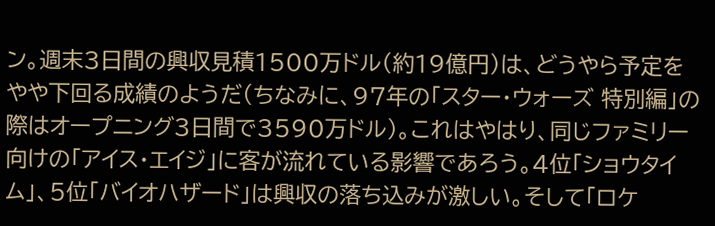ン。週末3日間の興収見積1500万ドル(約19億円)は、どうやら予定をやや下回る成績のようだ(ちなみに、97年の「スター・ウォーズ 特別編」の際はオープニング3日間で3590万ドル)。これはやはり、同じファミリー向けの「アイス・エイジ」に客が流れている影響であろう。4位「ショウタイム」、5位「バイオハザード」は興収の落ち込みが激しい。そして「ロケ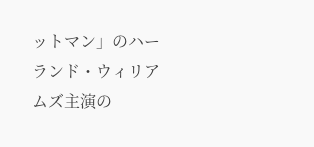ットマン」のハーランド・ウィリアムズ主演の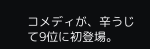コメディが、辛うじて9位に初登場。